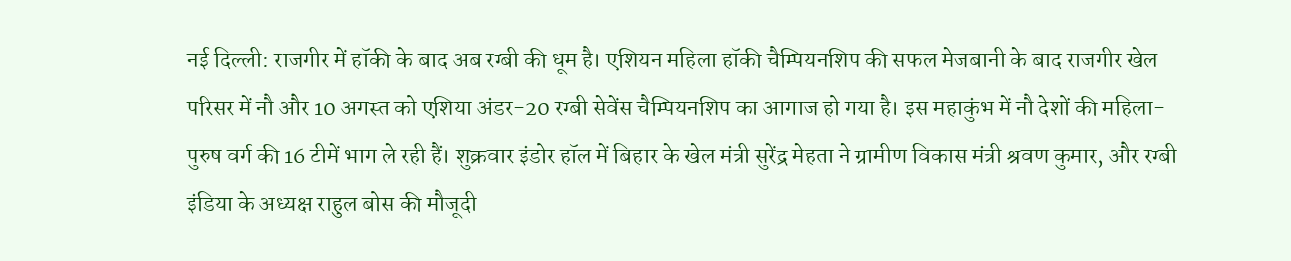नई दिल्ली: राजगीर में हॉकी के बाद अब रग्बी की धूम है। एशियन महिला हॉकी चैम्पियनशिप की सफल मेजबानी के बाद राजगीर खेल परिसर में नौ और 10 अगस्त को एशिया अंडर-20 रग्बी सेवेंस चैम्पियनशिप का आगाज हो गया है। इस महाकुंभ में नौ देशों की महिला-पुरुष वर्ग की 16 टीमें भाग ले रही हैं। शुक्रवार इंडोर हॉल में बिहार के खेल मंत्री सुरेंद्र मेहता ने ग्रामीण विकास मंत्री श्रवण कुमार, और रग्बी इंडिया के अध्यक्ष राहुल बोस की मौजूदी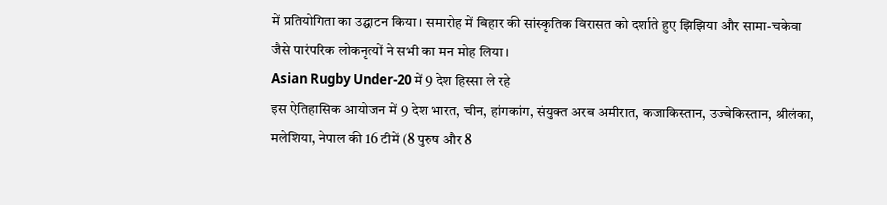में प्रतियोगिता का उद्घाटन किया। समारोह में बिहार की सांस्कृतिक विरासत को दर्शाते हुए झिझिया और सामा-चकेवा जैसे पारंपरिक लोकनृत्यों ने सभी का मन मोह लिया।
Asian Rugby Under-20 में 9 देश हिस्सा ले रहे
इस ऐतिहासिक आयोजन में 9 देश भारत, चीन, हांगकांग, संयुक्त अरब अमीरात, कजाकिस्तान, उज्बेकिस्तान, श्रीलंका, मलेशिया, नेपाल की 16 टीमें (8 पुरुष और 8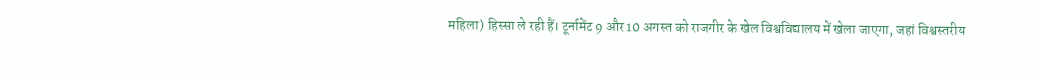महिला) हिस्सा ले रही हैं। टूर्नामेंट 9 और 10 अगस्त को राजगीर के खेल विश्वविद्यालय में खेला जाएगा, जहां विश्वस्तरीय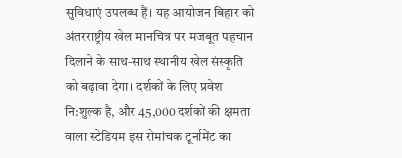सुविधाएं उपलब्ध हैं। यह आयोजन बिहार को अंतरराष्ट्रीय खेल मानचित्र पर मजबूत पहचान दिलाने के साथ-साथ स्थानीय खेल संस्कृति को बढ़ावा देगा। दर्शकों के लिए प्रवेश नि:शुल्क है, और 45,000 दर्शकों की क्षमता वाला स्टेडियम इस रोमांचक टूर्नामेंट का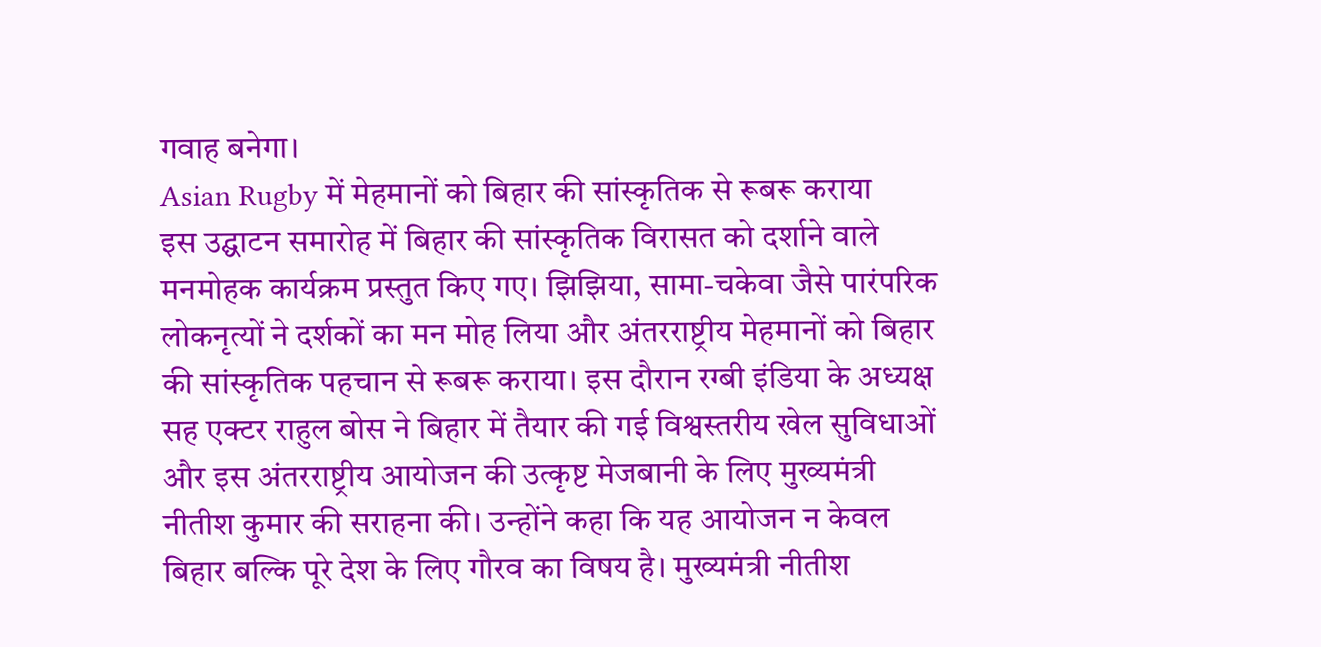गवाह बनेगा।
Asian Rugby में मेहमानों को बिहार की सांस्कृतिक से रूबरू कराया
इस उद्घाटन समारोह में बिहार की सांस्कृतिक विरासत को दर्शाने वाले मनमोहक कार्यक्रम प्रस्तुत किए गए। झिझिया, सामा-चकेवा जैसे पारंपरिक लोकनृत्यों ने दर्शकों का मन मोह लिया और अंतरराष्ट्रीय मेहमानों को बिहार की सांस्कृतिक पहचान से रूबरू कराया। इस दौरान रग्बी इंडिया के अध्यक्ष सह एक्टर राहुल बोस ने बिहार में तैयार की गई विश्वस्तरीय खेल सुविधाओं और इस अंतरराष्ट्रीय आयोजन की उत्कृष्ट मेजबानी के लिए मुख्यमंत्री नीतीश कुमार की सराहना की। उन्होंने कहा कि यह आयोजन न केवल बिहार बल्कि पूरे देश के लिए गौरव का विषय है। मुख्यमंत्री नीतीश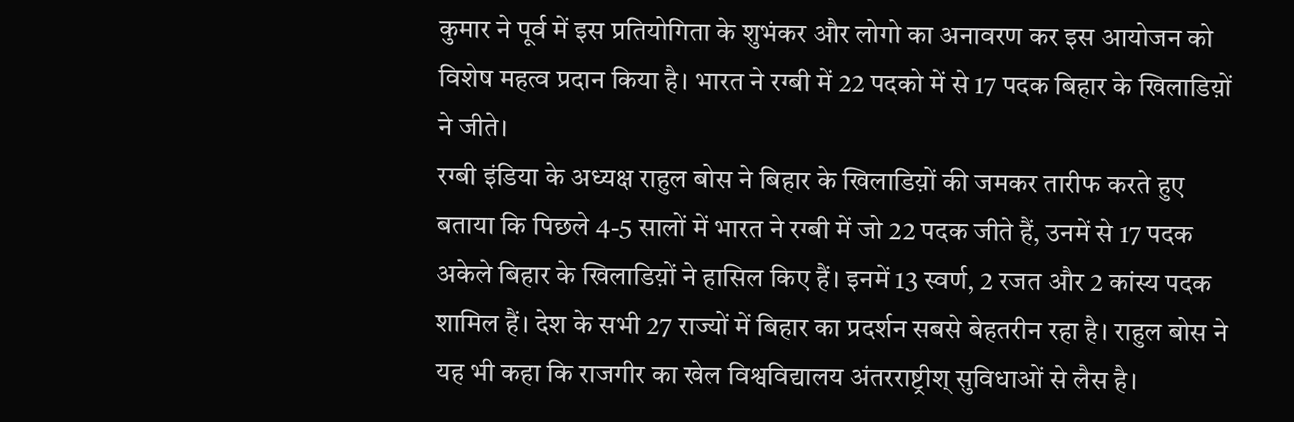कुमार ने पूर्व में इस प्रतियोगिता के शुभंकर और लोगो का अनावरण कर इस आयोजन को विशेष महत्व प्रदान किया है। भारत ने रग्बी में 22 पदको में से 17 पदक बिहार के खिलाडिय़ों ने जीते।
रग्बी इंडिया के अध्यक्ष राहुल बोस ने बिहार के खिलाडिय़ों की जमकर तारीफ करते हुए बताया कि पिछले 4-5 सालों में भारत ने रग्बी में जो 22 पदक जीते हैं, उनमें से 17 पदक अकेले बिहार के खिलाडिय़ों ने हासिल किए हैं। इनमें 13 स्वर्ण, 2 रजत और 2 कांस्य पदक शामिल हैं। देश के सभी 27 राज्यों में बिहार का प्रदर्शन सबसे बेहतरीन रहा है। राहुल बोस ने यह भी कहा कि राजगीर का खेल विश्वविद्यालय अंतरराष्ट्रीश् सुविधाओं से लैस है।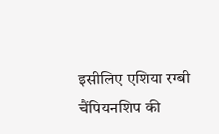इसीलिए एशिया रग्बी चैंपियनशिप की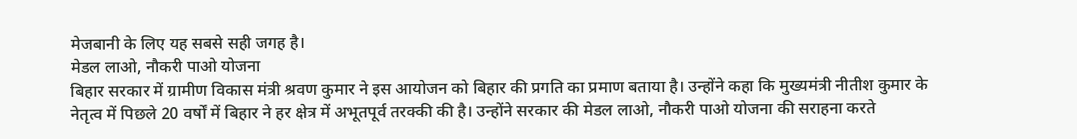मेजबानी के लिए यह सबसे सही जगह है।
मेडल लाओ, नौकरी पाओ योजना
बिहार सरकार में ग्रामीण विकास मंत्री श्रवण कुमार ने इस आयोजन को बिहार की प्रगति का प्रमाण बताया है। उन्होंने कहा कि मुख्यमंत्री नीतीश कुमार के नेतृत्व में पिछले 20 वर्षों में बिहार ने हर क्षेत्र में अभूतपूर्व तरक्की की है। उन्होंने सरकार की मेडल लाओ, नौकरी पाओ योजना की सराहना करते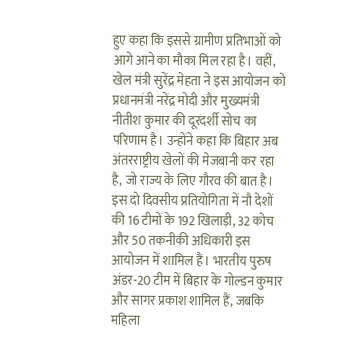हुए कहा कि इससे ग्रामीण प्रतिभाओं को आगे आने का मौका मिल रहा है। वहीं, खेल मंत्री सुरेंद्र मेहता ने इस आयोजन को प्रधानमंत्री नरेंद्र मोदी और मुख्यमंत्री नीतीश कुमार की दूरदर्शी सोच का परिणाम है। उन्होंने कहा कि बिहार अब अंतरराष्ट्रीय खेलों की मेजबानी कर रहा है, जो राज्य के लिए गौरव की बात है। इस दो दिवसीय प्रतियोगिता में नौ देशों की 16 टीमों के 192 खिलाड़ी, 32 कोच और 50 तकनीकी अधिकारी इस आयोजन में शामिल हैं। भारतीय पुरुष अंडर-20 टीम में बिहार के गोल्डन कुमार और सागर प्रकाश शामिल हैं, जबकि महिला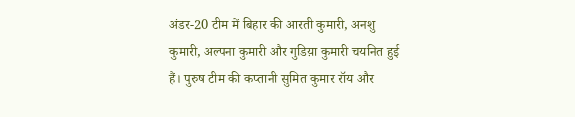अंडर-20 टीम में बिहार की आरती कुमारी, अनशु कुमारी, अल्पना कुमारी और गुडिय़ा कुमारी चयनित हुई हैं। पुरुष टीम की कप्तानी सुमित कुमार रॉय और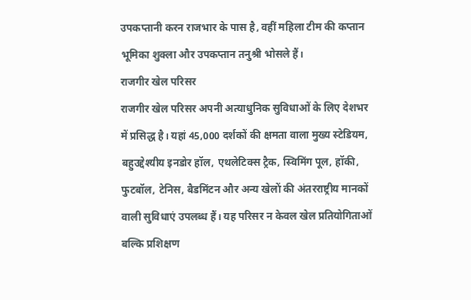उपकप्तानी करन राजभार के पास है, वहीं महिला टीम की कप्तान भूमिका शुक्ला और उपकप्तान तनुश्री भोसले हैं।
राजगीर खेल परिसर
राजगीर खेल परिसर अपनी अत्याधुनिक सुविधाओं के लिए देशभर में प्रसिद्ध है। यहां 45,000 दर्शकों की क्षमता वाला मुख्य स्टेडियम, बहुउद्देश्यीय इनडोर हॉल, एथलेटिक्स ट्रैक, स्विमिंग पूल, हॉकी, फुटबॉल, टेनिस, बैडमिंटन और अन्य खेलों की अंतरराष्ट्रीय मानकों वाली सुविधाएं उपलब्ध हैं। यह परिसर न केवल खेल प्रतियोगिताओं बल्कि प्रशिक्षण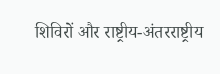शिविरों और राष्ट्रीय-अंतरराष्ट्रीय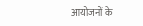आयोजनों के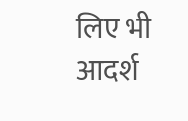लिए भी आदर्श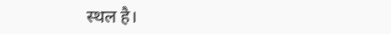स्थल है।